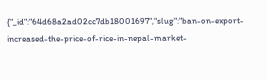{"_id":"64d68a2ad02cc7db18001697","slug":"ban-on-export-increased-the-price-of-rice-in-nepal-market-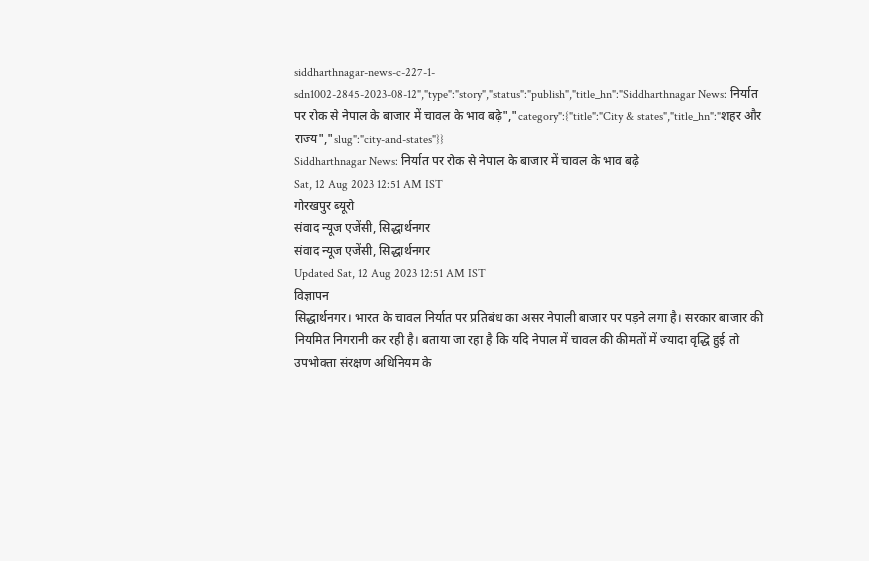siddharthnagar-news-c-227-1-sdn1002-2845-2023-08-12","type":"story","status":"publish","title_hn":"Siddharthnagar News: निर्यात पर रोक से नेपाल के बाजार में चावल के भाव बढ़े","category":{"title":"City & states","title_hn":"शहर और राज्य","slug":"city-and-states"}}
Siddharthnagar News: निर्यात पर रोक से नेपाल के बाजार में चावल के भाव बढ़े
Sat, 12 Aug 2023 12:51 AM IST
गोरखपुर ब्यूरो
संवाद न्यूज एजेंसी, सिद्धार्थनगर
संवाद न्यूज एजेंसी, सिद्धार्थनगर
Updated Sat, 12 Aug 2023 12:51 AM IST
विज्ञापन
सिद्धार्थनगर। भारत के चावल निर्यात पर प्रतिबंध का असर नेपाली बाजार पर पड़ने लगा है। सरकार बाजार की नियमित निगरानी कर रही है। बताया जा रहा है कि यदि नेपाल में चावल की कीमतों में ज्यादा वृद्धि हुई तो उपभोक्ता संरक्षण अधिनियम के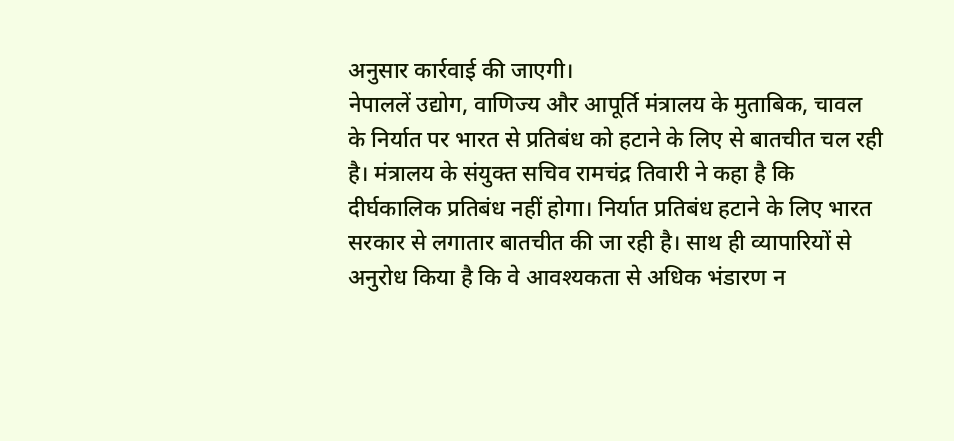अनुसार कार्रवाई की जाएगी।
नेपाललें उद्योग, वाणिज्य और आपूर्ति मंत्रालय के मुताबिक, चावल के निर्यात पर भारत से प्रतिबंध को हटाने के लिए से बातचीत चल रही है। मंत्रालय के संयुक्त सचिव रामचंद्र तिवारी ने कहा है कि दीर्घकालिक प्रतिबंध नहीं होगा। निर्यात प्रतिबंध हटाने के लिए भारत सरकार से लगातार बातचीत की जा रही है। साथ ही व्यापारियों से अनुरोध किया है कि वे आवश्यकता से अधिक भंडारण न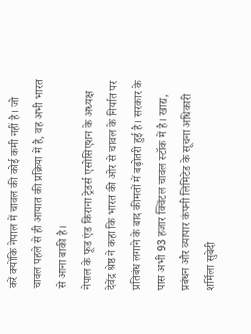करें क्योंकि नेपाल में चावल की कोई कमी नहीं है। जो चावल पहले से ही आयात की प्रक्रिया में है, वह अभी भारत से आना बाकी है।
नेपाल के फूड एंड किराना ट्रेडर्स एसोसिएशन के अध्यक्ष देवेंद्र श्रेष्ठ ने कहा कि भारत की ओर से चावल के निर्यात पर प्रतिबंध लगाने के बाद कीमतों में बढ़ोतरी हुई है। सरकार के पास अभी 93 हजार क्विंटल चावल स्टॉक में है। खाद्य, प्रबंधन और व्यापार कंपनी लिमिटेड के सूचना अधिकारी शर्मिला सुबेदी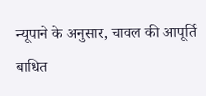न्यूपाने के अनुसार, चावल की आपूर्ति बाधित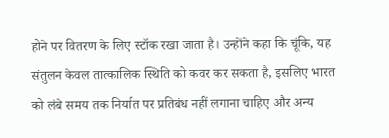होने पर वितरण के लिए स्टॉक रखा जाता है। उन्होंने कहा कि चूंकि, यह संतुलन केवल तात्कालिक स्थिति को कवर कर सकता है, इसलिए भारत को लंबे समय तक निर्यात पर प्रतिबंध नहीं लगाना चाहिए और अन्य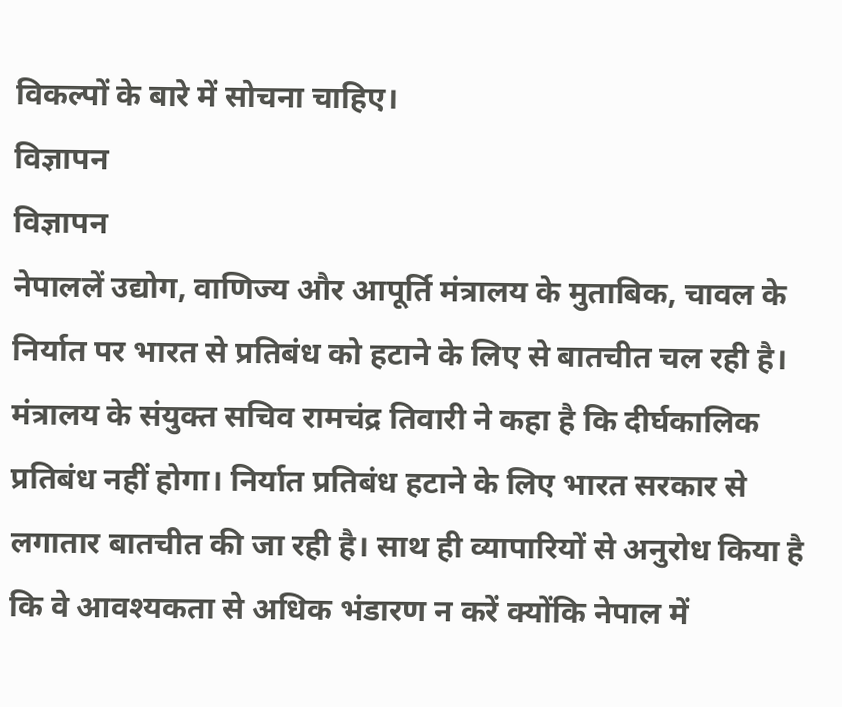विकल्पों के बारे में सोचना चाहिए।
विज्ञापन
विज्ञापन
नेपाललें उद्योग, वाणिज्य और आपूर्ति मंत्रालय के मुताबिक, चावल के निर्यात पर भारत से प्रतिबंध को हटाने के लिए से बातचीत चल रही है। मंत्रालय के संयुक्त सचिव रामचंद्र तिवारी ने कहा है कि दीर्घकालिक प्रतिबंध नहीं होगा। निर्यात प्रतिबंध हटाने के लिए भारत सरकार से लगातार बातचीत की जा रही है। साथ ही व्यापारियों से अनुरोध किया है कि वे आवश्यकता से अधिक भंडारण न करें क्योंकि नेपाल में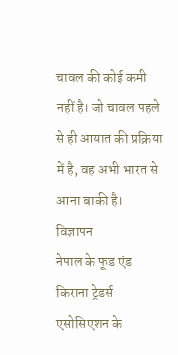चावल की कोई कमी नहीं है। जो चावल पहले से ही आयात की प्रक्रिया में है, वह अभी भारत से आना बाकी है।
विज्ञापन
नेपाल के फूड एंड किराना ट्रेडर्स एसोसिएशन के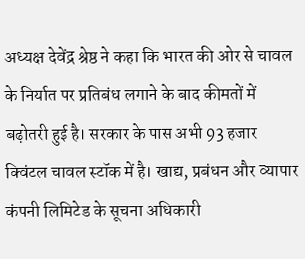अध्यक्ष देवेंद्र श्रेष्ठ ने कहा कि भारत की ओर से चावल के निर्यात पर प्रतिबंध लगाने के बाद कीमतों में बढ़ोतरी हुई है। सरकार के पास अभी 93 हजार क्विंटल चावल स्टॉक में है। खाद्य, प्रबंधन और व्यापार कंपनी लिमिटेड के सूचना अधिकारी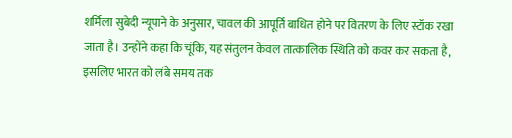शर्मिला सुबेदी न्यूपाने के अनुसार, चावल की आपूर्ति बाधित होने पर वितरण के लिए स्टॉक रखा जाता है। उन्होंने कहा कि चूंकि, यह संतुलन केवल तात्कालिक स्थिति को कवर कर सकता है, इसलिए भारत को लंबे समय तक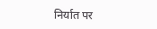निर्यात पर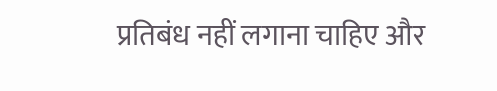प्रतिबंध नहीं लगाना चाहिए और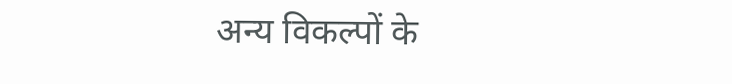अन्य विकल्पों के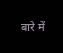बारे में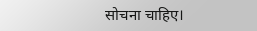सोचना चाहिए।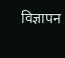विज्ञापन